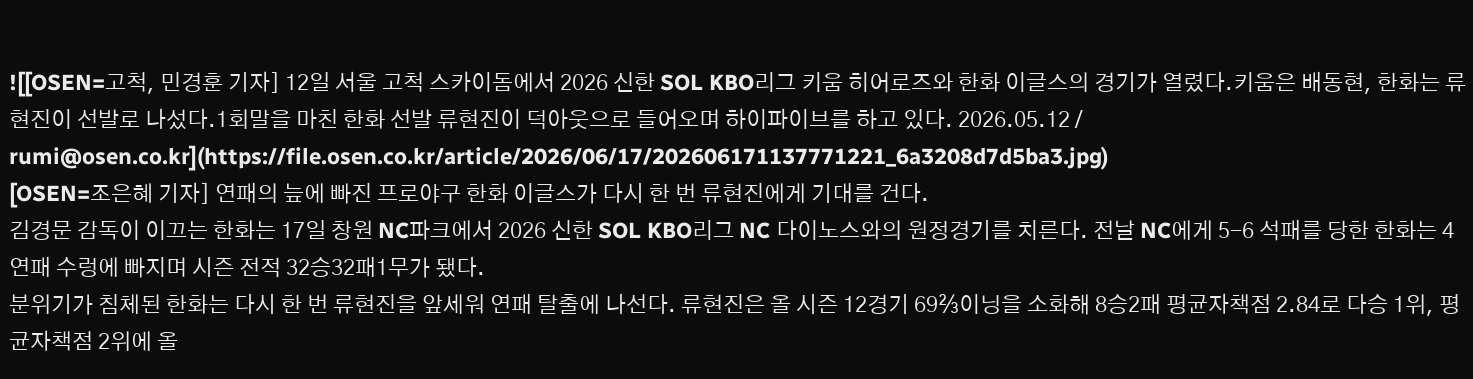![[OSEN=고척, 민경훈 기자] 12일 서울 고척 스카이돔에서 2026 신한 SOL KBO리그 키움 히어로즈와 한화 이글스의 경기가 열렸다.키움은 배동현, 한화는 류현진이 선발로 나섰다.1회말을 마친 한화 선발 류현진이 덕아웃으로 들어오며 하이파이브를 하고 있다. 2026.05.12 / rumi@osen.co.kr](https://file.osen.co.kr/article/2026/06/17/202606171137771221_6a3208d7d5ba3.jpg)
[OSEN=조은혜 기자] 연패의 늪에 빠진 프로야구 한화 이글스가 다시 한 번 류현진에게 기대를 건다.
김경문 감독이 이끄는 한화는 17일 창원 NC파크에서 2026 신한 SOL KBO리그 NC 다이노스와의 원정경기를 치른다. 전날 NC에게 5-6 석패를 당한 한화는 4연패 수렁에 빠지며 시즌 전적 32승32패1무가 됐다.
분위기가 침체된 한화는 다시 한 번 류현진을 앞세워 연패 탈출에 나선다. 류현진은 올 시즌 12경기 69⅔이닝을 소화해 8승2패 평균자책점 2.84로 다승 1위, 평균자책점 2위에 올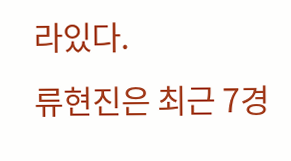라있다.
류현진은 최근 7경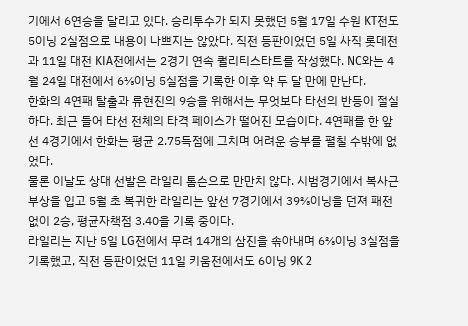기에서 6연승을 달리고 있다. 승리투수가 되지 못했던 5월 17일 수원 KT전도 5이닝 2실점으로 내용이 나쁘지는 않았다. 직전 등판이었던 5일 사직 롯데전과 11일 대전 KIA전에서는 2경기 연속 퀄리티스타트를 작성했다. NC와는 4월 24일 대전에서 6⅓이닝 5실점을 기록한 이후 약 두 달 만에 만난다.
한화의 4연패 탈출과 류현진의 9승을 위해서는 무엇보다 타선의 반등이 절실하다. 최근 들어 타선 전체의 타격 페이스가 떨어진 모습이다. 4연패를 한 앞선 4경기에서 한화는 평균 2.75득점에 그치며 어려운 승부를 펼칠 수밖에 없었다.
물론 이날도 상대 선발은 라일리 톰슨으로 만만치 않다. 시범경기에서 복사근 부상을 입고 5월 초 복귀한 라일리는 앞선 7경기에서 39⅔이닝을 던져 패전 없이 2승, 평균자책점 3.40을 기록 중이다.
라일리는 지난 5일 LG전에서 무려 14개의 삼진을 솎아내며 6⅔이닝 3실점을 기록했고, 직전 등판이었던 11일 키움전에서도 6이닝 9K 2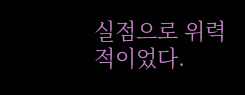실점으로 위력적이었다.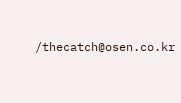/thecatch@osen.co.kr